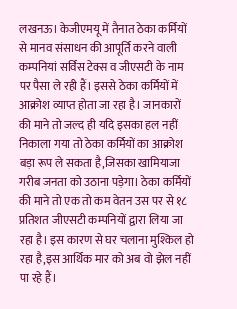लखनऊ। केजीएमयू में तैनात ठेका कर्मियों से मानव संसाधन की आपूर्ति करने वाली कम्पनियां सर्विस टेक्स व जीएसटी के नाम पर पैसा ले रही हैं। इससे ठेका कर्मियों में आक्रोश व्याप्त होता जा रहा है। जानकारों की माने तो जल्द ही यदि इसका हल नहीं निकाला गया तो ठेका कर्मियों का आक्रोश बड़ा रूप ले सकता है,जिसका खामियाजा गरीब जनता को उठाना पड़ेगा। ठेका कर्मियों की माने तो एक तो कम वेतन उस पर से १८ प्रतिशत जीएसटी कम्पनियों द्वारा लिया जा रहा है। इस कारण से घर चलाना मुश्किल हो रहा है,इस आर्थिक मार को अब वो झेल नहीं पा रहे हैं।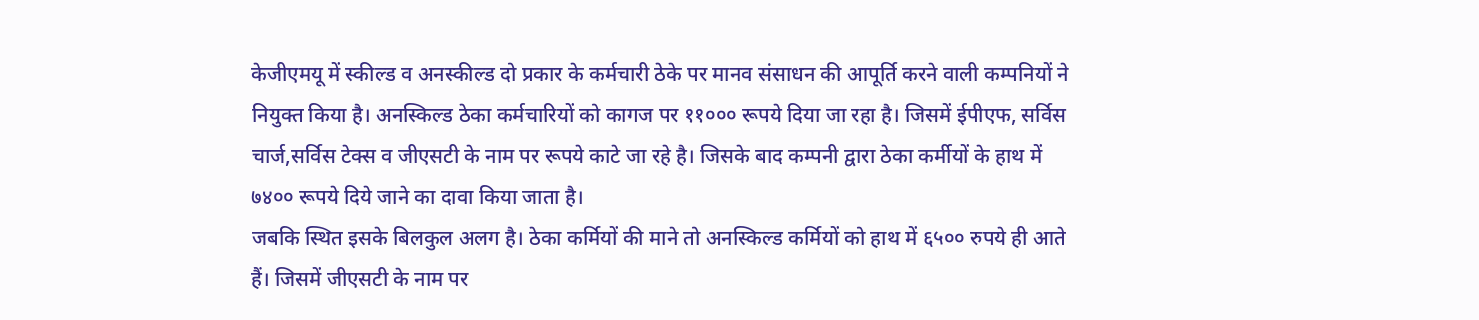केजीएमयू में स्कील्ड व अनस्कील्ड दो प्रकार के कर्मचारी ठेके पर मानव संसाधन की आपूर्ति करने वाली कम्पनियों ने नियुक्त किया है। अनस्किल्ड ठेका कर्मचारियों को कागज पर ११००० रूपये दिया जा रहा है। जिसमें ईपीएफ, सर्विस चार्ज,सर्विस टेक्स व जीएसटी के नाम पर रूपये काटे जा रहे है। जिसके बाद कम्पनी द्वारा ठेका कर्मीयों के हाथ में ७४०० रूपये दिये जाने का दावा किया जाता है।
जबकि स्थित इसके बिलकुल अलग है। ठेका कर्मियों की माने तो अनस्किल्ड कर्मियों को हाथ में ६५०० रुपये ही आते हैं। जिसमें जीएसटी के नाम पर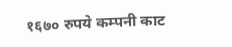१६७० रुपये कम्पनी काट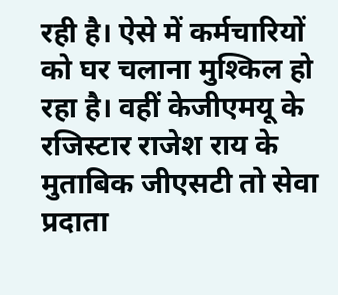रही है। ऐसे में कर्मचारियों को घर चलाना मुश्किल हो रहा है। वहीं केजीएमयू के रजिस्टार राजेश राय के मुताबिक जीएसटी तो सेवा प्रदाता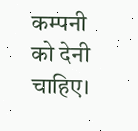कम्पनी को देनी चाहिए।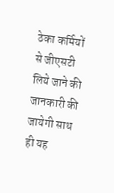ठेका कर्मियों से जीएसटी लिये जाने की जानकारी की जायेगी साथ ही यह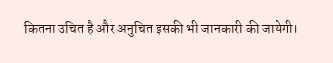कितना उचित है और अनुचित इसकी भी जानकारी की जायेगी।